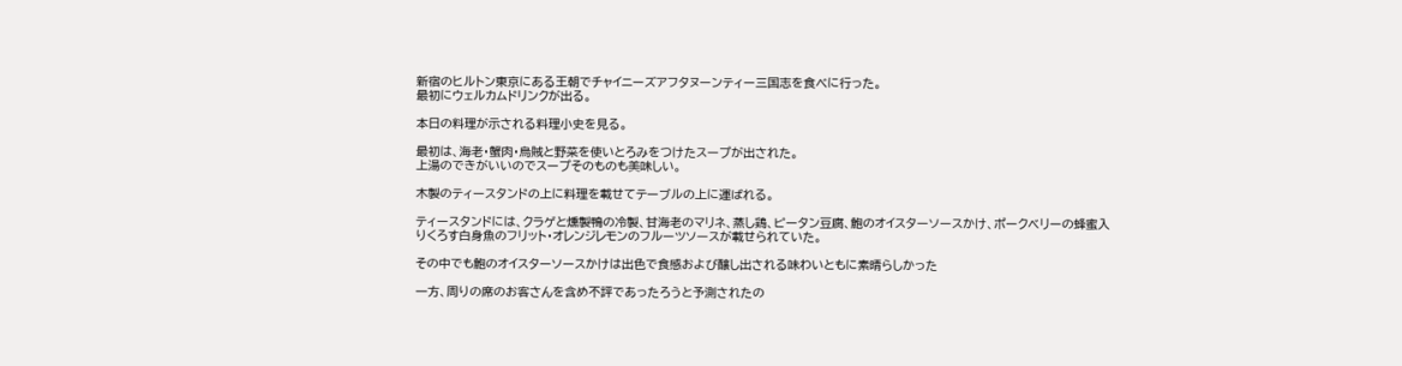新宿のヒルトン東京にある王朝でチャイニーズアフタヌーンティー三国志を食べに行った。
最初にウェルカムドリンクが出る。

本日の料理が示される料理小史を見る。

最初は、海老・蟹肉・烏賊と野菜を使いとろみをつけたスープが出された。
上湯のできがいいのでスープそのものも美味しい。

木製のティースタンドの上に料理を載せてテーブルの上に運ばれる。

ティースタンドには、クラゲと燻製鴨の冷製、甘海老のマリネ、蒸し鶏、ピータン豆腐、鮑のオイスターソースかけ、ポークベリーの蜂蜜入りくろす白身魚のフリット・オレンジレモンのフルーツソースが載せられていた。

その中でも鮑のオイスターソースかけは出色で食感および醸し出される味わいともに素晴らしかった

一方、周りの席のお客さんを含め不評であったろうと予測されたの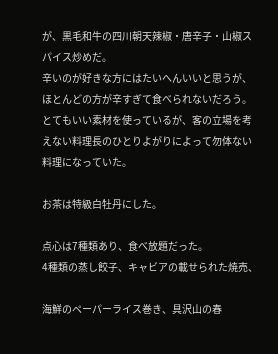が、黒毛和牛の四川朝天辣椒・唐辛子・山椒スパイス炒めだ。
辛いのが好きな方にはたいへんいいと思うが、ほとんどの方が辛すぎて食べられないだろう。
とてもいい素材を使っているが、客の立場を考えない料理長のひとりよがりによって勿体ない料理になっていた。

お茶は特級白牡丹にした。

点心は7種類あり、食べ放題だった。
4種類の蒸し餃子、キャビアの載せられた焼売、

海鮮のペーパーライス巻き、具沢山の春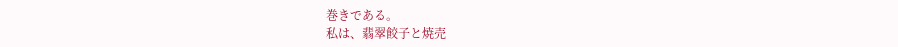巻きである。
私は、翡翠餃子と焼売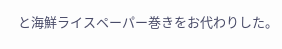と海鮮ライスペーパー巻きをお代わりした。